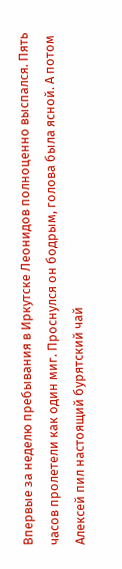Впервые за неделю пребывания в Иркутске Леонидов полноценно выспался. Пять часов пролетели как один миг. Проснулся он бодрым, голова была ясной. А потом Алексей пил настоящий бурятский чай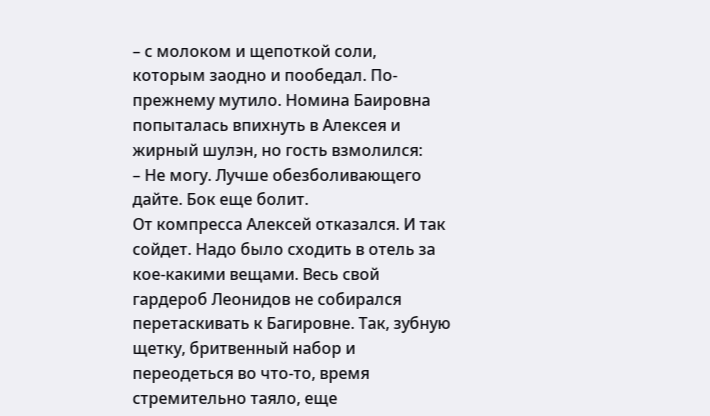– с молоком и щепоткой соли, которым заодно и пообедал. По-прежнему мутило. Номина Баировна попыталась впихнуть в Алексея и жирный шулэн, но гость взмолился:
– Не могу. Лучше обезболивающего дайте. Бок еще болит.
От компресса Алексей отказался. И так сойдет. Надо было сходить в отель за кое-какими вещами. Весь свой гардероб Леонидов не собирался перетаскивать к Багировне. Так, зубную щетку, бритвенный набор и переодеться во что-то, время стремительно таяло, еще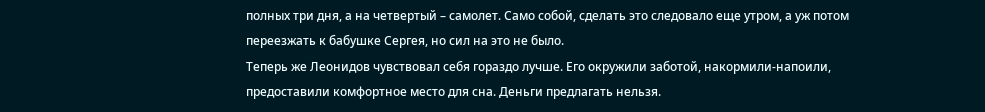полных три дня, а на четвертый – самолет. Само собой, сделать это следовало еще утром, а уж потом переезжать к бабушке Сергея, но сил на это не было.
Теперь же Леонидов чувствовал себя гораздо лучше. Его окружили заботой, накормили-напоили, предоставили комфортное место для сна. Деньги предлагать нельзя.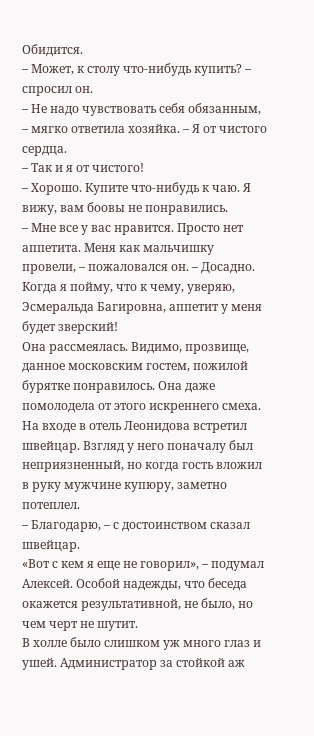Обидится.
– Может, к столу что-нибудь купить? – спросил он.
– Не надо чувствовать себя обязанным, – мягко ответила хозяйка. – Я от чистого сердца.
– Так и я от чистого!
– Хорошо. Купите что-нибудь к чаю. Я вижу, вам боовы не понравились.
– Мне все у вас нравится. Просто нет аппетита. Меня как мальчишку провели, – пожаловался он. – Досадно. Когда я пойму, что к чему, уверяю, Эсмеральда Багировна, аппетит у меня будет зверский!
Она рассмеялась. Видимо, прозвище, данное московским гостем, пожилой бурятке понравилось. Она даже помолодела от этого искреннего смеха.
На входе в отель Леонидова встретил швейцар. Взгляд у него поначалу был неприязненный, но когда гость вложил в руку мужчине купюру, заметно потеплел.
– Благодарю, – с достоинством сказал швейцар.
«Вот с кем я еще не говорил», – подумал Алексей. Особой надежды, что беседа окажется результативной, не было, но чем черт не шутит.
В холле было слишком уж много глаз и ушей. Администратор за стойкой аж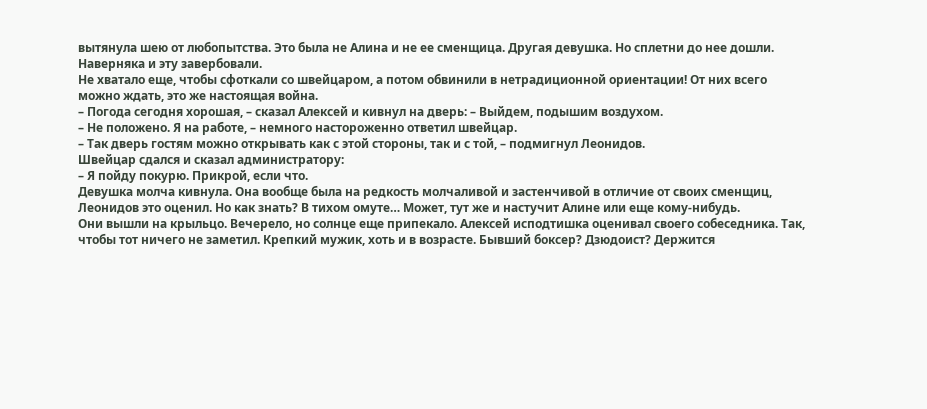вытянула шею от любопытства. Это была не Алина и не ее сменщица. Другая девушка. Но сплетни до нее дошли. Наверняка и эту завербовали.
Не хватало еще, чтобы сфоткали со швейцаром, а потом обвинили в нетрадиционной ориентации! От них всего можно ждать, это же настоящая война.
– Погода сегодня хорошая, – сказал Алексей и кивнул на дверь: – Выйдем, подышим воздухом.
– Не положено. Я на работе, – немного настороженно ответил швейцар.
– Так дверь гостям можно открывать как с этой стороны, так и с той, – подмигнул Леонидов.
Швейцар сдался и сказал администратору:
– Я пойду покурю. Прикрой, если что.
Девушка молча кивнула. Она вообще была на редкость молчаливой и застенчивой в отличие от своих сменщиц, Леонидов это оценил. Но как знать? В тихом омуте… Может, тут же и настучит Алине или еще кому-нибудь.
Они вышли на крыльцо. Вечерело, но солнце еще припекало. Алексей исподтишка оценивал своего собеседника. Так, чтобы тот ничего не заметил. Крепкий мужик, хоть и в возрасте. Бывший боксер? Дзюдоист? Держится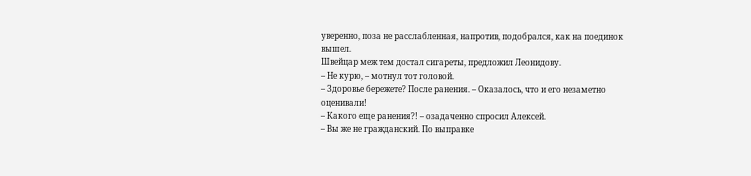уверенно, поза не расслабленная, напротив, подобрался, как на поединок вышел.
Швейцар меж тем достал сигареты, предложил Леонидову.
– Не курю, – мотнул тот головой.
– Здоровье бережете? После ранения. – Оказалось, что и его незаметно оценивали!
– Какого еще ранения?! – озадаченно спросил Алексей.
– Вы же не гражданский. По выправке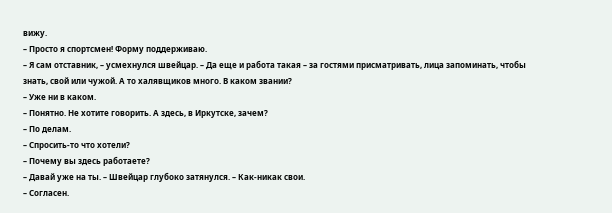вижу.
– Просто я спортсмен! Форму поддерживаю.
– Я сам отставник, – усмехнулся швейцар. – Да еще и работа такая – за гостями присматривать, лица запоминать, чтобы знать, свой или чужой. А то халявщиков много. В каком звании?
– Уже ни в каком.
– Понятно. Не хотите говорить. А здесь, в Иркутске, зачем?
– По делам.
– Спросить-то что хотели?
– Почему вы здесь работаете?
– Давай уже на ты. – Швейцар глубоко затянулся. – Как-никак свои.
– Согласен.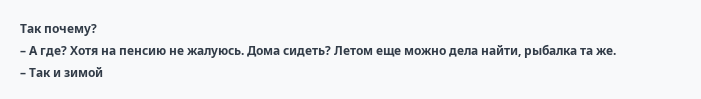Так почему?
– А где? Хотя на пенсию не жалуюсь. Дома сидеть? Летом еще можно дела найти, рыбалка та же.
– Так и зимой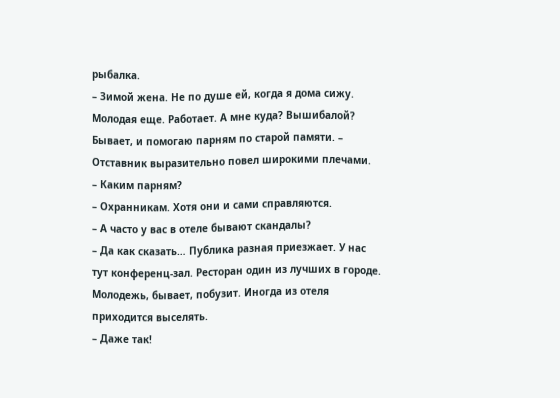рыбалка.
– Зимой жена. Не по душе ей, когда я дома сижу. Молодая еще. Работает. А мне куда? Вышибалой? Бывает, и помогаю парням по старой памяти. – Отставник выразительно повел широкими плечами.
– Каким парням?
– Охранникам. Хотя они и сами справляются.
– А часто у вас в отеле бывают скандалы?
– Да как сказать… Публика разная приезжает. У нас тут конференц-зал. Ресторан один из лучших в городе. Молодежь, бывает, побузит. Иногда из отеля приходится выселять.
– Даже так!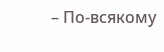– По-всякому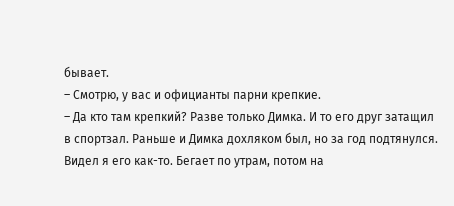бывает.
– Смотрю, у вас и официанты парни крепкие.
– Да кто там крепкий? Разве только Димка. И то его друг затащил в спортзал. Раньше и Димка дохляком был, но за год подтянулся. Видел я его как-то. Бегает по утрам, потом на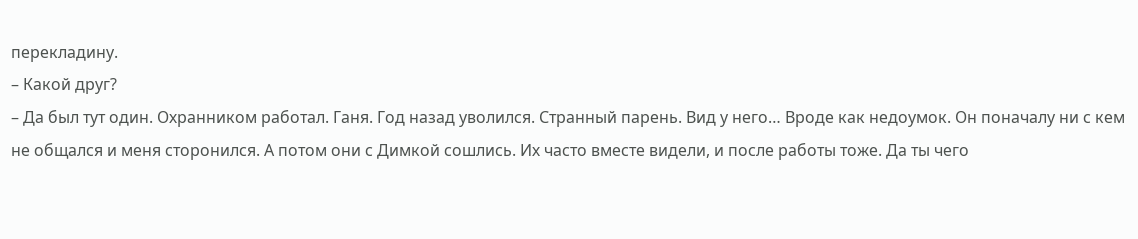перекладину.
– Какой друг?
– Да был тут один. Охранником работал. Ганя. Год назад уволился. Странный парень. Вид у него… Вроде как недоумок. Он поначалу ни с кем не общался и меня сторонился. А потом они с Димкой сошлись. Их часто вместе видели, и после работы тоже. Да ты чего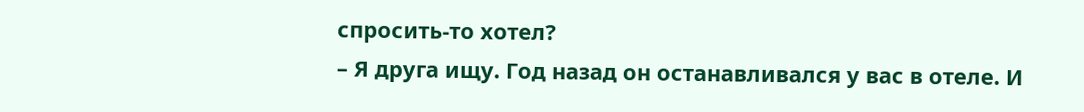спросить-то хотел?
– Я друга ищу. Год назад он останавливался у вас в отеле. И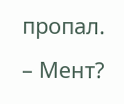пропал.
– Мент?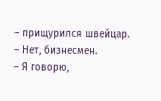– прищурился швейцар.
– Нет, бизнесмен.
– Я говорю,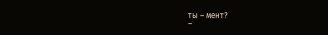ты – мент?
–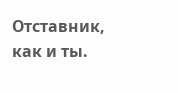Отставник, как и ты.